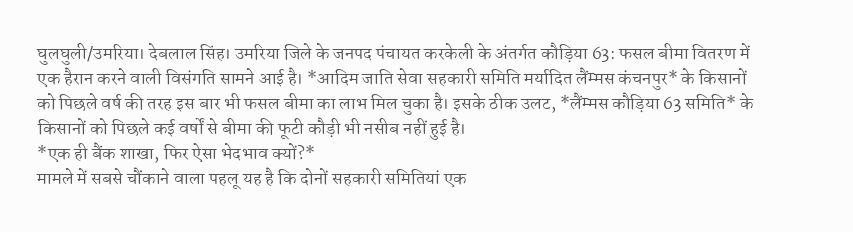घुलघुली/उमरिया। देबलाल सिंह। उमरिया जिले के जनपद पंचायत करकेली के अंतर्गत कौड़िया 63: फसल बीमा वितरण में एक हैरान करने वाली विसंगति सामने आई है। *आदिम जाति सेवा सहकारी समिति मर्यादित लैंम्मस कंचनपुर* के किसानों को पिछले वर्ष की तरह इस बार भी फसल बीमा का लाभ मिल चुका है। इसके ठीक उलट, *लैंम्मस कौड़िया 63 समिति* के किसानों को पिछले कई वर्षों से बीमा की फूटी कौड़ी भी नसीब नहीं हुई है।
*एक ही बैंक शाखा, फिर ऐसा भेदभाव क्यों?*
मामले में सबसे चौंकाने वाला पहलू यह है कि दोनों सहकारी समितियां एक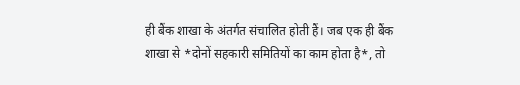ही बैंक शाखा के अंतर्गत संचालित होती हैं। जब एक ही बैंक शाखा से *दोनों सहकारी समितियों का काम होता है*, तो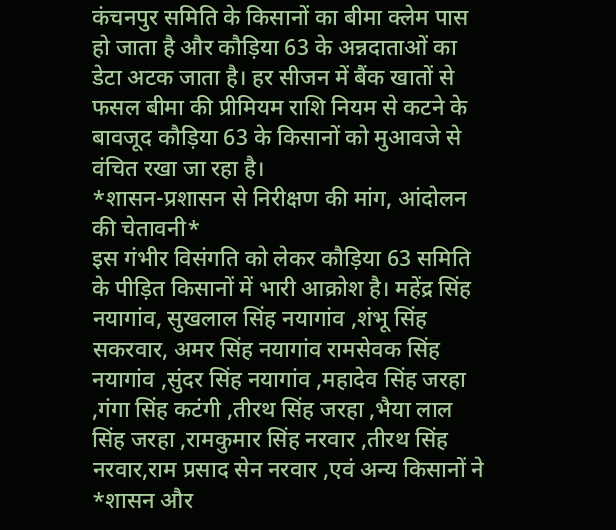कंचनपुर समिति के किसानों का बीमा क्लेम पास हो जाता है और कौड़िया 63 के अन्नदाताओं का डेटा अटक जाता है। हर सीजन में बैंक खातों से फसल बीमा की प्रीमियम राशि नियम से कटने के बावजूद कौड़िया 63 के किसानों को मुआवजे से वंचित रखा जा रहा है।
*शासन-प्रशासन से निरीक्षण की मांग, आंदोलन की चेतावनी*
इस गंभीर विसंगति को लेकर कौड़िया 63 समिति के पीड़ित किसानों में भारी आक्रोश है। महेंद्र सिंह नयागांव, सुखलाल सिंह नयागांव ,शंभू सिंह सकरवार, अमर सिंह नयागांव रामसेवक सिंह नयागांव ,सुंदर सिंह नयागांव ,महादेव सिंह जरहा ,गंगा सिंह कटंगी ,तीरथ सिंह जरहा ,भैया लाल सिंह जरहा ,रामकुमार सिंह नरवार ,तीरथ सिंह नरवार,राम प्रसाद सेन नरवार ,एवं अन्य किसानों ने *शासन और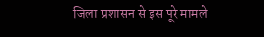जिला प्रशासन से इस पूरे मामले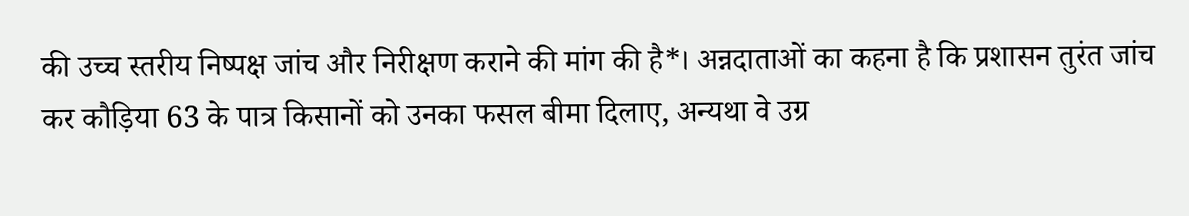की उच्च स्तरीय निष्पक्ष जांच और निरीक्षण कराने की मांग की है*। अन्नदाताओं का कहना है कि प्रशासन तुरंत जांच कर कौड़िया 63 के पात्र किसानों को उनका फसल बीमा दिलाए, अन्यथा वे उग्र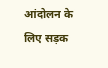आंदोलन के लिए सड़क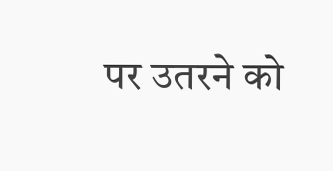पर उतरने को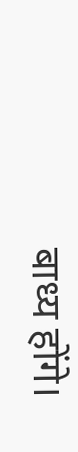बाध्य होंगे।